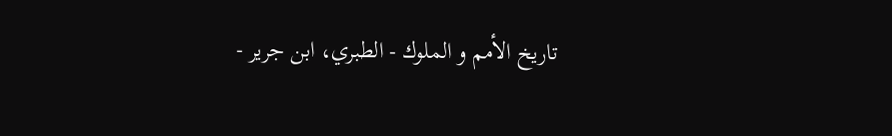تاريخ الأمم و الملوك - الطبري، ابن جرير -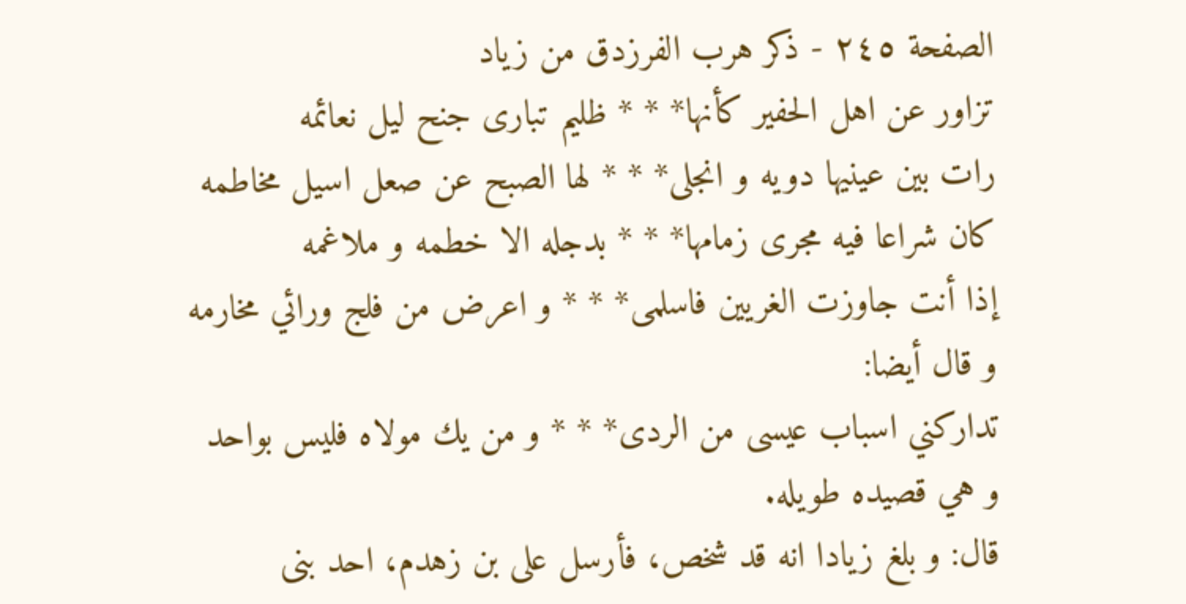الصفحة ٢٤٥ - ذكر هرب الفرزدق من زياد
تزاور عن اهل الحفير كأنها* * * ظليم تبارى جنح ليل نعائمه
رات بين عينيها دويه و انجلى* * * لها الصبح عن صعل اسيل مخاطمه
كان شراعا فيه مجرى زمامها* * * بدجله الا خطمه و ملاغمه
إذا أنت جاوزت الغريين فاسلمى* * * و اعرض من فلج ورائي مخارمه
و قال أيضا:
تداركني اسباب عيسى من الردى* * * و من يك مولاه فليس بواحد
و هي قصيده طويله.
قال: و بلغ زيادا انه قد شخص، فأرسل على بن زهدم، احد بنى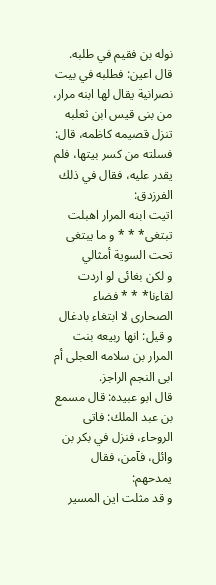نوله بن فقيم في طلبه.
قال اعين: فطلبه في بيت نصرانية يقال لها ابنه مرار، من بنى قيس ابن ثعلبه تنزل قصيمه كاظمه، قال: فسلته من كسر بيتها، فلم يقدر عليه، فقال في ذلك الفرزدق:
اتيت ابنه المرار اهبلت تبتغى* * * و ما يبتغى تحت السوية أمثالي
و لكن بغائى لو اردت لقاءنا* * * فضاء الصحارى لا ابتغاء بادغال
و قيل: انها ربيعه بنت المرار بن سلامه العجلى أم ابى النجم الراجز.
قال ابو عبيده: قال مسمع بن عبد الملك: فاتى الروحاء، فنزل في بكر بن وائل، فآمن، فقال يمدحهم:
و قد مثلت اين المسير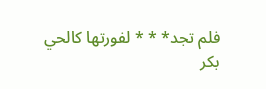فلم تجد* * * لفورتها كالحي بكر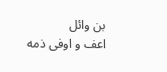بن وائل
اعف و اوفى ذمه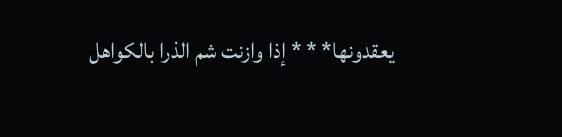يعقدونها* * * إذا وازنت شم الذرا بالكواهل